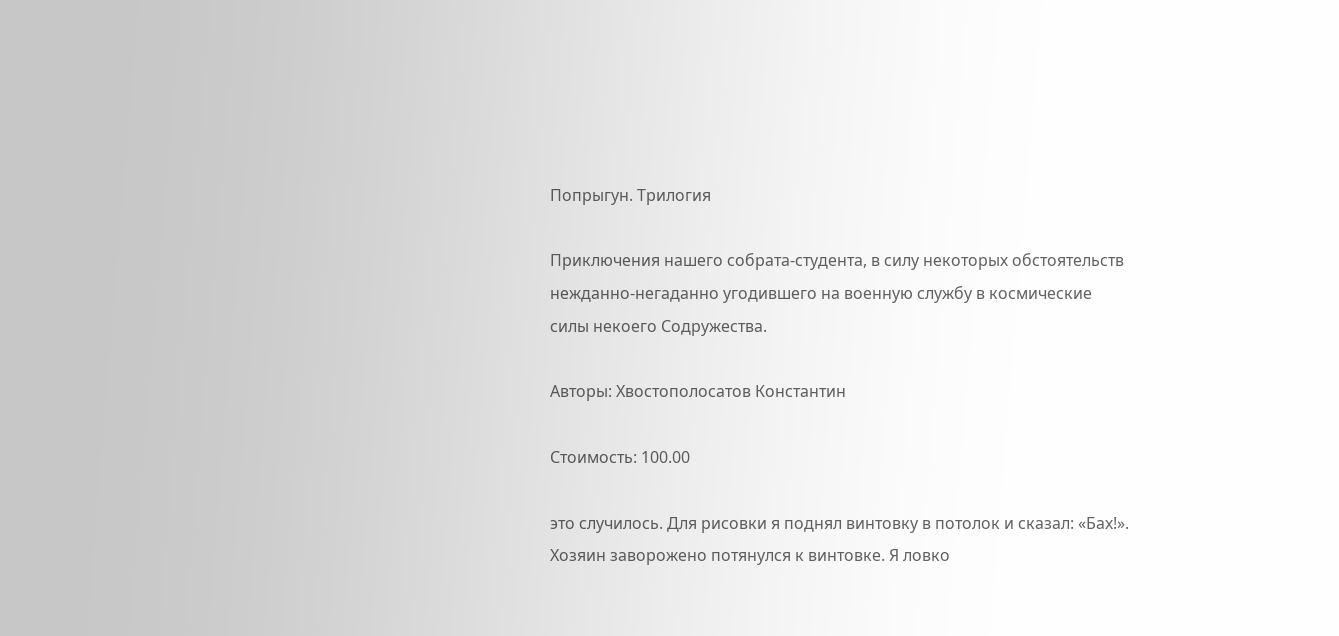Попрыгун. Трилогия

Приключения нашего собрата-студента, в силу некоторых обстоятельств нежданно-негаданно угодившего на военную службу в космические силы некоего Содружества.

Авторы: Хвостополосатов Константин

Стоимость: 100.00

это случилось. Для рисовки я поднял винтовку в потолок и сказал: «Бах!». Хозяин заворожено потянулся к винтовке. Я ловко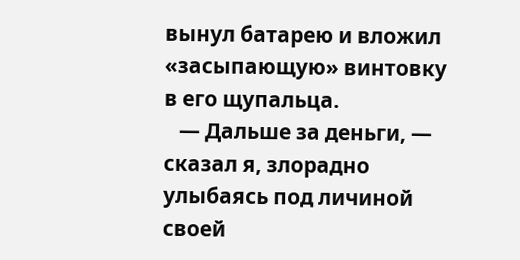вынул батарею и вложил «засыпающую» винтовку в его щупальца.
   — Дальше за деньги, — сказал я, злорадно улыбаясь под личиной своей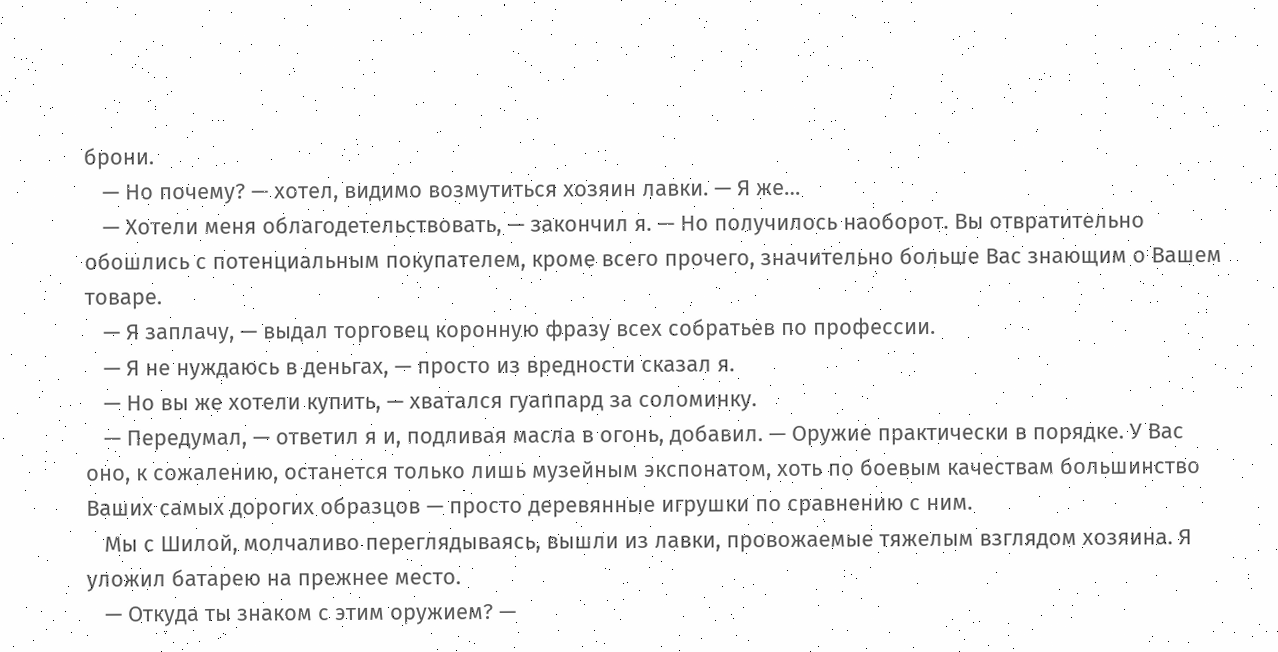брони.
   — Но почему? — хотел, видимо возмутиться хозяин лавки. — Я же…
   — Хотели меня облагодетельствовать, — закончил я. — Но получилось наоборот. Вы отвратительно обошлись с потенциальным покупателем, кроме всего прочего, значительно больше Вас знающим о Вашем товаре.
   — Я заплачу, — выдал торговец коронную фразу всех собратьев по профессии.
   — Я не нуждаюсь в деньгах, — просто из вредности сказал я.
   — Но вы же хотели купить, — хватался гуаппард за соломинку.
   — Передумал, — ответил я и, подливая масла в огонь, добавил. — Оружие практически в порядке. У Вас оно, к сожалению, останется только лишь музейным экспонатом, хоть по боевым качествам большинство Ваших самых дорогих образцов — просто деревянные игрушки по сравнению с ним.
   Мы с Шилой, молчаливо переглядываясь, вышли из лавки, провожаемые тяжелым взглядом хозяина. Я уложил батарею на прежнее место.
   — Откуда ты знаком с этим оружием? —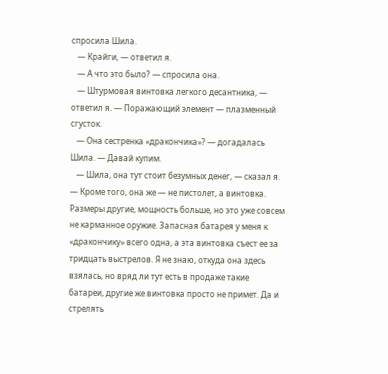спросила Шила.
   — Крайги, — ответил я.
   — А что это было? — спросила она.
   — Штурмовая винтовка легкого десантника, — ответил я. — Поражающий элемент — плазменный сгусток.
   — Она сестренка «дракончика»? — догадалась Шила. — Давай купим.
   — Шила, она тут стоит безумных денег, — сказал я. — Кроме того, она же — не пистолет, а винтовка. Размеры другие, мощность больше, но это уже совсем не карманное оружие. Запасная батарея у меня к «дракончику» всего одна, а эта винтовка съест ее за тридцать выстрелов. Я не знаю, откуда она здесь взялась, но вряд ли тут есть в продаже такие батареи, другие же винтовка просто не примет. Да и стрелять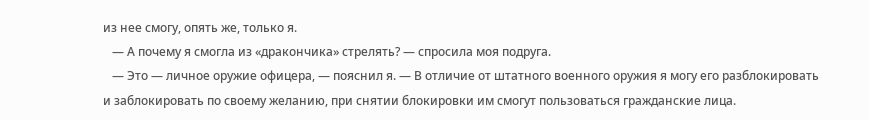из нее смогу, опять же, только я.
   — А почему я смогла из «дракончика» стрелять? — спросила моя подруга.
   — Это — личное оружие офицера, — пояснил я. — В отличие от штатного военного оружия я могу его разблокировать и заблокировать по своему желанию, при снятии блокировки им смогут пользоваться гражданские лица.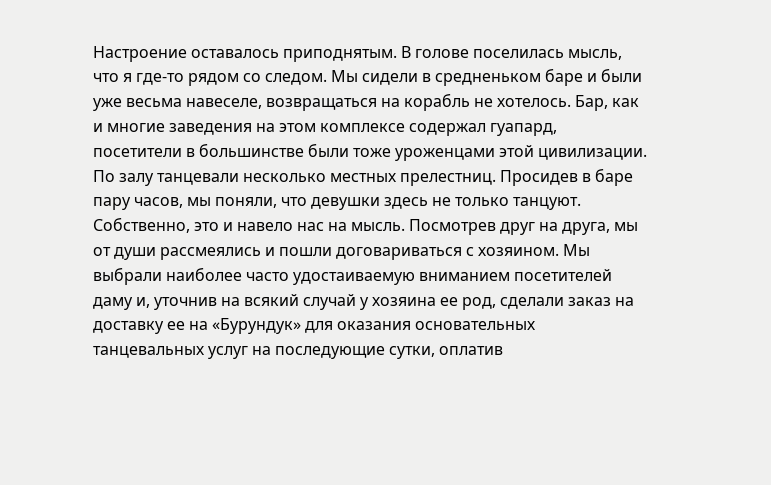Настроение оставалось приподнятым. В голове поселилась мысль, что я где-то рядом со следом. Мы сидели в средненьком баре и были уже весьма навеселе, возвращаться на корабль не хотелось. Бар, как и многие заведения на этом комплексе содержал гуапард, посетители в большинстве были тоже уроженцами этой цивилизации. По залу танцевали несколько местных прелестниц. Просидев в баре пару часов, мы поняли, что девушки здесь не только танцуют. Собственно, это и навело нас на мысль. Посмотрев друг на друга, мы от души рассмеялись и пошли договариваться с хозяином. Мы выбрали наиболее часто удостаиваемую вниманием посетителей даму и, уточнив на всякий случай у хозяина ее род, сделали заказ на доставку ее на «Бурундук» для оказания основательных танцевальных услуг на последующие сутки, оплатив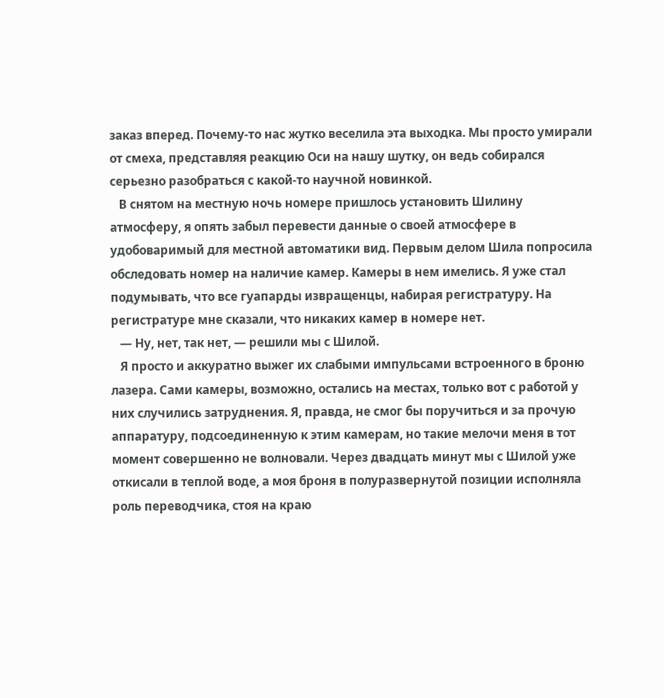заказ вперед. Почему-то нас жутко веселила эта выходка. Мы просто умирали от смеха, представляя реакцию Оси на нашу шутку, он ведь собирался серьезно разобраться с какой-то научной новинкой.
   В снятом на местную ночь номере пришлось установить Шилину атмосферу, я опять забыл перевести данные о своей атмосфере в удобоваримый для местной автоматики вид. Первым делом Шила попросила обследовать номер на наличие камер. Камеры в нем имелись. Я уже стал подумывать, что все гуапарды извращенцы, набирая регистратуру. На регистратуре мне сказали, что никаких камер в номере нет.
   — Ну, нет, так нет, — решили мы с Шилой.
   Я просто и аккуратно выжег их слабыми импульсами встроенного в броню лазера. Сами камеры, возможно, остались на местах, только вот с работой у них случились затруднения. Я, правда, не смог бы поручиться и за прочую аппаратуру, подсоединенную к этим камерам, но такие мелочи меня в тот момент совершенно не волновали. Через двадцать минут мы с Шилой уже откисали в теплой воде, а моя броня в полуразвернутой позиции исполняла роль переводчика, стоя на краю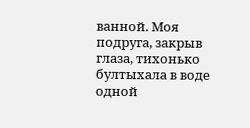ванной. Моя подруга, закрыв глаза, тихонько бултыхала в воде одной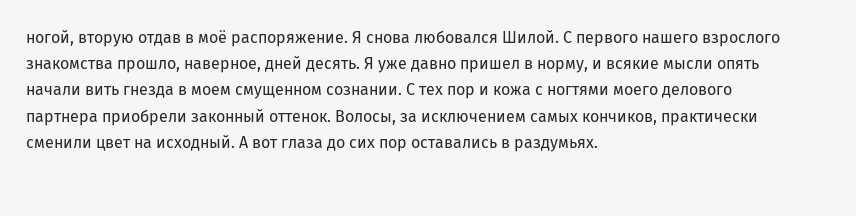ногой, вторую отдав в моё распоряжение. Я снова любовался Шилой. С первого нашего взрослого знакомства прошло, наверное, дней десять. Я уже давно пришел в норму, и всякие мысли опять начали вить гнезда в моем смущенном сознании. С тех пор и кожа с ногтями моего делового партнера приобрели законный оттенок. Волосы, за исключением самых кончиков, практически сменили цвет на исходный. А вот глаза до сих пор оставались в раздумьях.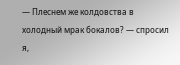— Плеснем же колдовства в холодный мрак бокалов? — спросил я,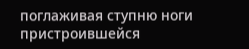поглаживая ступню ноги пристроившейся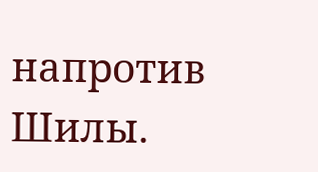напротив Шилы.